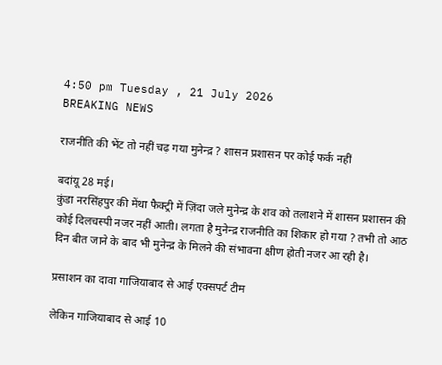4:50 pm Tuesday , 21 July 2026
BREAKING NEWS

राजनीति की भेंट तो नहीं चढ़ गया मुनेन्द्र ? शासन प्रशासन पर कोई फर्क नहीं

बदांयू 28 मई।
कुंडा नरसिंहपुर की मेंथा फैक्ट्री में ज़िंदा जले मुनेन्द्र के शव को तलाशने में शासन प्रशासन की कोई दिलचस्पी नजर नहीं आती। लगता है मुनेन्द्र राजनीति का शिकार हो गया ? तभी तो आठ दिन बीत जाने के बाद भी मुनेन्द्र के मिलने की संभावना क्षीण होती नजर आ रही है।

प्रसाशन का दावा गाजियाबाद से आई एक्सपर्ट टीम

लेकिन गाजियाबाद से आई 10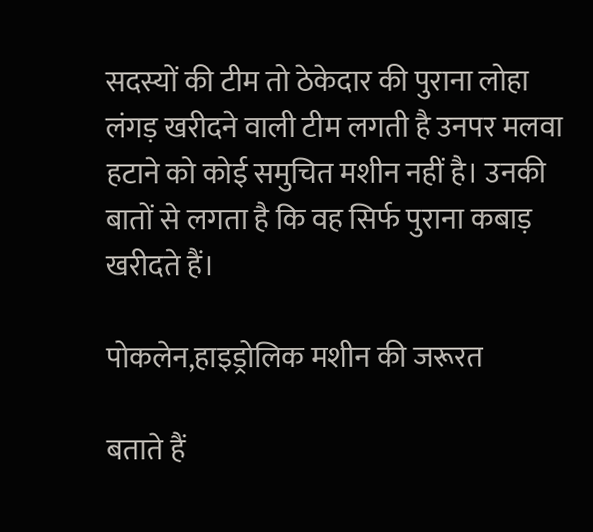सदस्यों की टीम तो ठेकेदार की पुराना लोहा लंगड़ खरीदने वाली टीम लगती है उनपर मलवा हटाने को कोई समुचित मशीन नहीं है। उनकी बातों से लगता है कि वह सिर्फ पुराना कबाड़ खरीदते हैं।

पोकलेन,हाइड्रोलिक मशीन की जरूरत

बताते हैं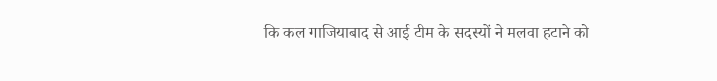कि कल गाजियाबाद से आई टीम के सदस्यों ने मलवा हटाने को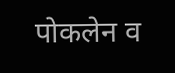पोकलेन व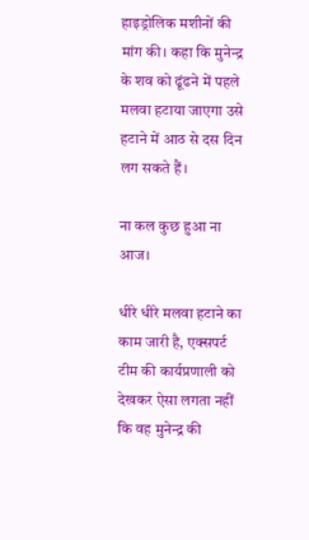हाइड्रोलिक मशीनों की मांग की। कहा कि मुनेन्द्र के शव को ढूंढने में पहले मलवा हटाया जाएगा उसे हटाने में आठ से दस दिन लग सकते हैं।

ना कल कुछ हुआ ना आज।

धीरे धीरे मलवा हटाने का काम जारी है, एक्सपर्ट टीम की कार्यप्रणाली को देखकर ऐसा लगता नहीं कि वह मुनेन्द्र की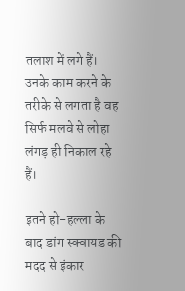तलाश में लगे हैं। उनके काम करने के तरीके से लगता है वह सिर्फ मलवे से लोहा लंगड़ ही निकाल रहे हैं।

इतने हो-हल्ला के बाद डांग स्क्वायड की मदद से इंकार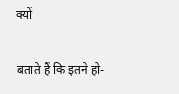क्यों

बताते हैं कि इतने हो-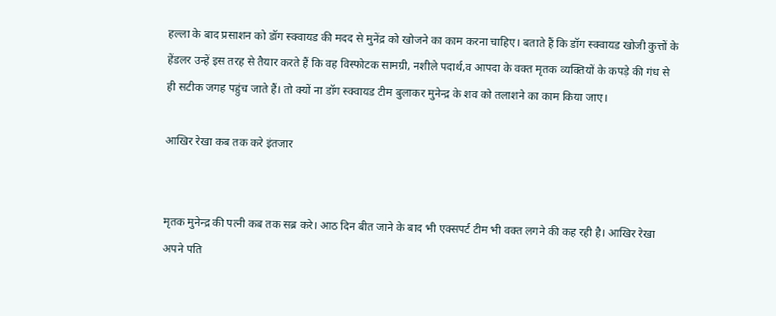हल्ला के बाद प्रसाशन को डॉग स्क्वायड की मदद से मुनेंद्र को खोजने का काम करना चाहिए। बताते हैं कि डॉग स्क्वायड खोजी कुत्तों के हेंडलर उन्हें इस तरह से तैयार करते हैं कि वह विस्फोटक सामग्री, नशीले पदार्थ,व आपदा के वक्त मृतक व्यक्तियों के कपड़े की गंध से ही सटीक जगह पहुंच जाते हैं। तो क्यों ना डॉग स्क्वायड टीम बुलाकर मुनेन्द्र के शव को तलाशने का काम किया जाए।

आखिर रेखा कब तक करे इंतजार


मृतक मुनेन्द्र की पत्नी कब तक सब्र करे। आठ दिन बीत जाने के बाद भी एक्सपर्ट टीम भी वक्त लगने की कह रही है। आखिर रेखा अपने पति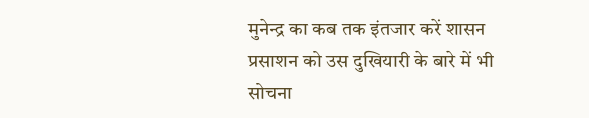मुनेन्द्र का कब तक इंतजार करें शासन प्रसाशन को उस दुखियारी के बारे में भी सोचना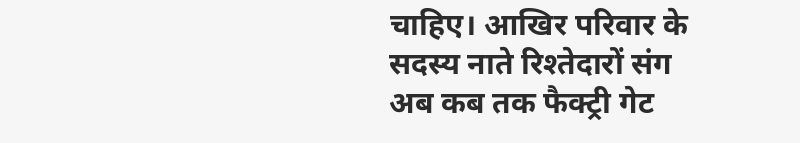चाहिए। आखिर परिवार के सदस्य नाते रिश्तेदारों संग अब कब तक फैक्ट्री गेट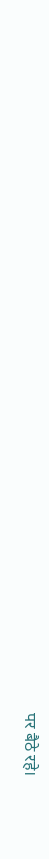पर बैठे रहे।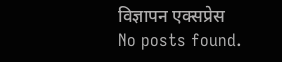विज्ञापन एक्सप्रेस
No posts found.